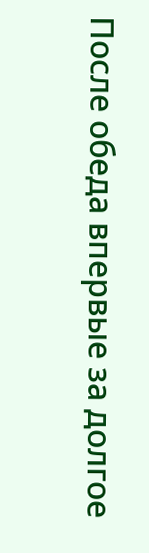После обеда впервые за долгое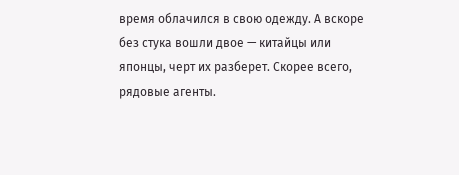время облачился в свою одежду. А вскоре без стука вошли двое — китайцы или японцы, черт их разберет. Скорее всего, рядовые агенты.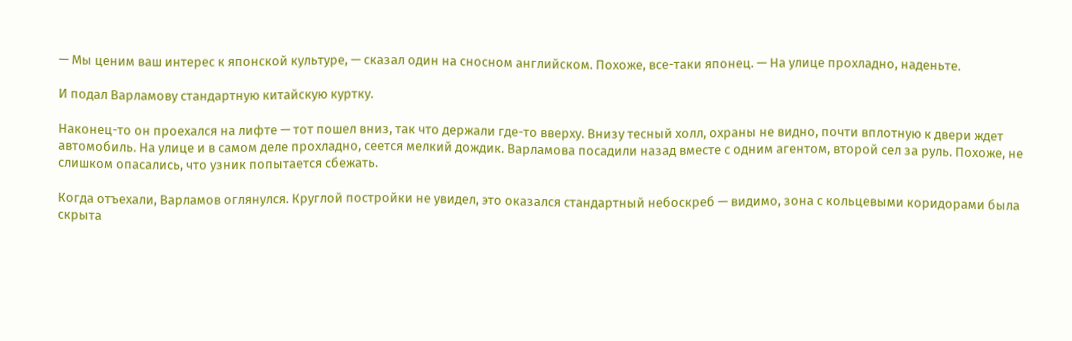— Мы ценим ваш интерес к японской культуре, — сказал один на сносном английском. Похоже, все-таки японец. — На улице прохладно, наденьте.

И подал Варламову стандартную китайскую куртку.

Наконец-то он проехался на лифте — тот пошел вниз, так что держали где-то вверху. Внизу тесный холл, охраны не видно, почти вплотную к двери ждет автомобиль. На улице и в самом деле прохладно, сеется мелкий дождик. Варламова посадили назад вместе с одним агентом, второй сел за руль. Похоже, не слишком опасались, что узник попытается сбежать.

Когда отъехали, Варламов оглянулся. Круглой постройки не увидел, это оказался стандартный небоскреб — видимо, зона с кольцевыми коридорами была скрыта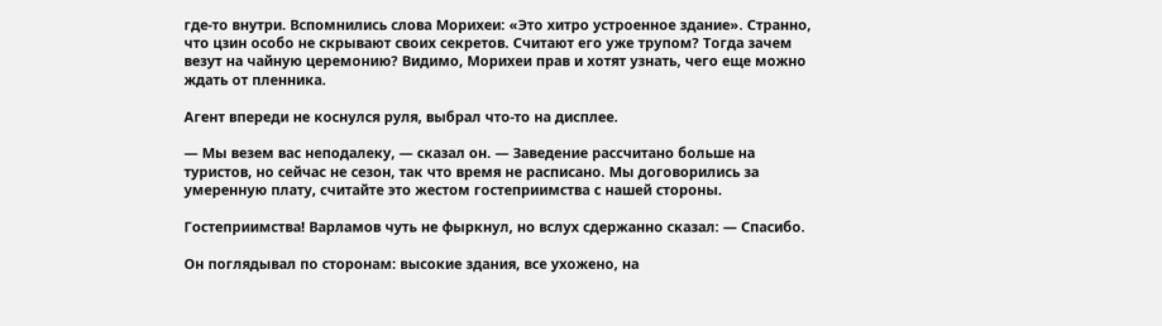где-то внутри. Вспомнились слова Морихеи: «Это хитро устроенное здание». Странно, что цзин особо не скрывают своих секретов. Считают его уже трупом? Тогда зачем везут на чайную церемонию? Видимо, Морихеи прав и хотят узнать, чего еще можно ждать от пленника.

Агент впереди не коснулся руля, выбрал что-то на дисплее.

— Мы везем вас неподалеку, — сказал он. — Заведение рассчитано больше на туристов, но сейчас не сезон, так что время не расписано. Мы договорились за умеренную плату, считайте это жестом гостеприимства с нашей стороны.

Гостеприимства! Варламов чуть не фыркнул, но вслух сдержанно сказал: — Спасибо.

Он поглядывал по сторонам: высокие здания, все ухожено, на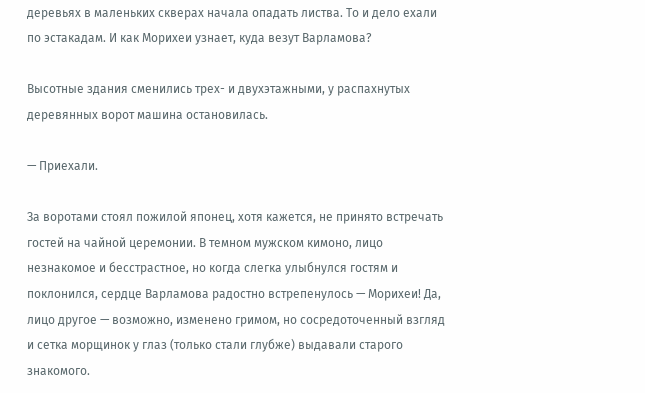деревьях в маленьких скверах начала опадать листва. То и дело ехали по эстакадам. И как Морихеи узнает, куда везут Варламова?

Высотные здания сменились трех- и двухэтажными, у распахнутых деревянных ворот машина остановилась.

— Приехали.

За воротами стоял пожилой японец, хотя кажется, не принято встречать гостей на чайной церемонии. В темном мужском кимоно, лицо незнакомое и бесстрастное, но когда слегка улыбнулся гостям и поклонился, сердце Варламова радостно встрепенулось — Морихеи! Да, лицо другое — возможно, изменено гримом, но сосредоточенный взгляд и сетка морщинок у глаз (только стали глубже) выдавали старого знакомого.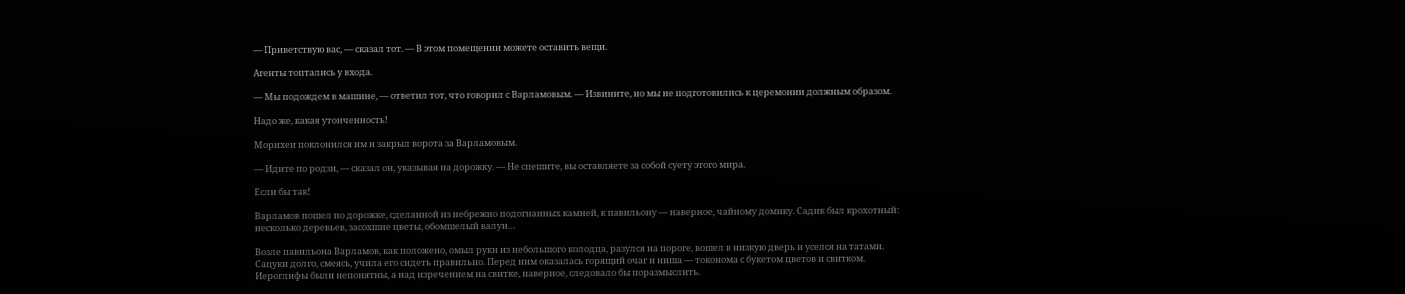— Приветствую вас, — сказал тот. — В этом помещении можете оставить вещи.

Агенты топтались у входа.

— Мы подождем в машине, — ответил тот, что говорил с Варламовым. — Извините, но мы не подготовились к церемонии должным образом.

Надо же, какая утонченность!

Морихеи поклонился им и закрыл ворота за Варламовым.

— Идите по родзи, — сказал он, указывая на дорожку. — Не спешите, вы оставляете за собой суету этого мира.

Если бы так!

Варламов пошел по дорожке, сделанной из небрежно подогнанных камней, к павильону — наверное, чайному домику. Садик был крохотный: несколько деревьев, засохшие цветы, обомшелый валун…

Возле павильона Варламов, как положено, омыл руки из небольшого колодца, разулся на пороге, вошел в низкую дверь и уселся на татами. Сацуки долго, смеясь, учила его сидеть правильно. Перед ним оказалась горящий очаг и ниша — токонома с букетом цветов и свитком. Иероглифы были непонятны, а над изречением на свитке, наверное, следовало бы поразмыслить.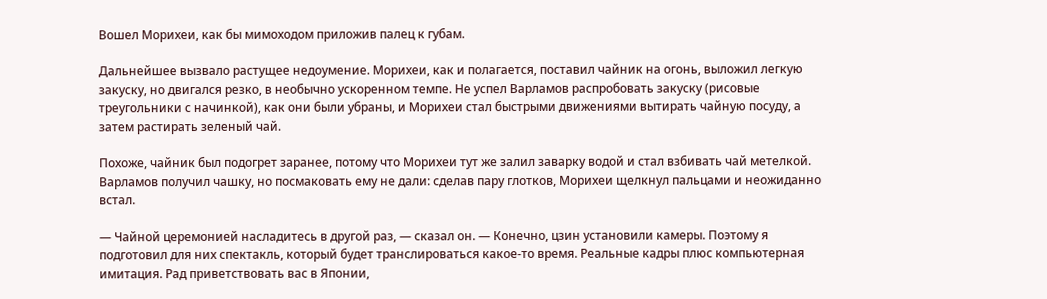Вошел Морихеи, как бы мимоходом приложив палец к губам.

Дальнейшее вызвало растущее недоумение. Морихеи, как и полагается, поставил чайник на огонь, выложил легкую закуску, но двигался резко, в необычно ускоренном темпе. Не успел Варламов распробовать закуску (рисовые треугольники с начинкой), как они были убраны, и Морихеи стал быстрыми движениями вытирать чайную посуду, а затем растирать зеленый чай.

Похоже, чайник был подогрет заранее, потому что Морихеи тут же залил заварку водой и стал взбивать чай метелкой. Варламов получил чашку, но посмаковать ему не дали: сделав пару глотков, Морихеи щелкнул пальцами и неожиданно встал.

— Чайной церемонией насладитесь в другой раз, — сказал он. — Конечно, цзин установили камеры. Поэтому я подготовил для них спектакль, который будет транслироваться какое-то время. Реальные кадры плюс компьютерная имитация. Рад приветствовать вас в Японии,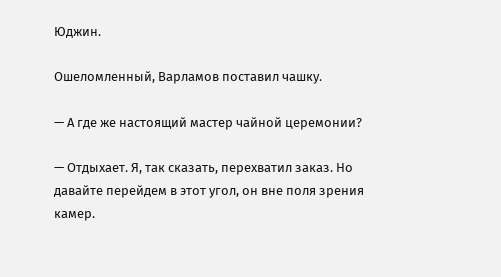Юджин.

Ошеломленный, Варламов поставил чашку.

— А где же настоящий мастер чайной церемонии?

— Отдыхает. Я, так сказать, перехватил заказ. Но давайте перейдем в этот угол, он вне поля зрения камер.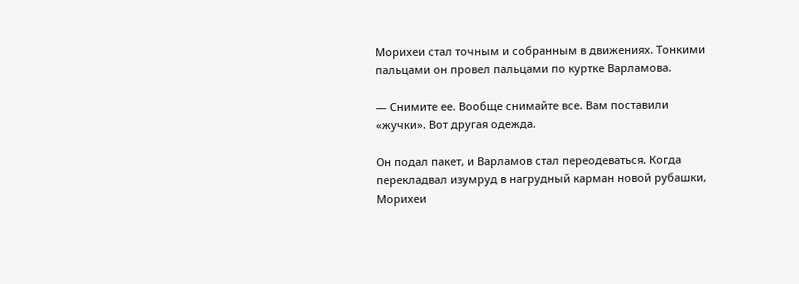Морихеи стал точным и собранным в движениях. Тонкими пальцами он провел пальцами по куртке Варламова.

— Снимите ее. Вообще снимайте все. Вам поставили «жучки». Вот другая одежда.

Он подал пакет, и Варламов стал переодеваться. Когда перекладвал изумруд в нагрудный карман новой рубашки, Морихеи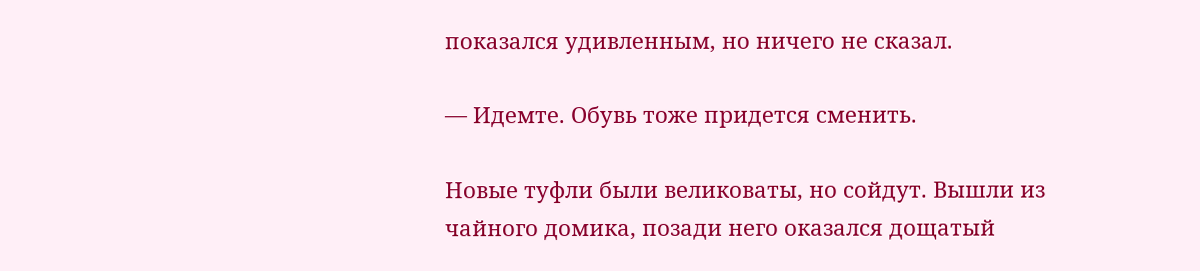показался удивленным, но ничего не сказал.

— Идемте. Обувь тоже придется сменить.

Новые туфли были великоваты, но сойдут. Вышли из чайного домика, позади него оказался дощатый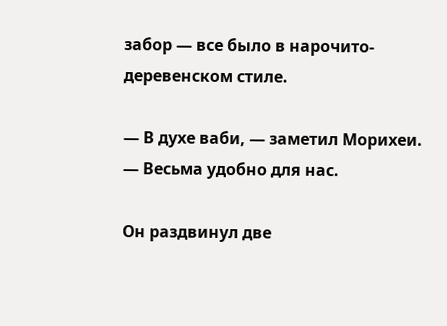забор — все было в нарочито-деревенском стиле.

— В духе ваби, — заметил Морихеи. — Весьма удобно для нас.

Он раздвинул две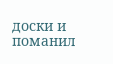доски и поманил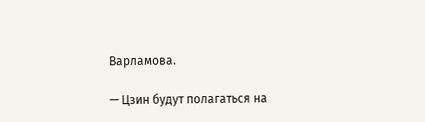Варламова.

— Цзин будут полагаться на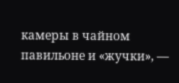камеры в чайном павильоне и «жучки», —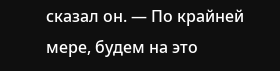сказал он. — По крайней мере, будем на это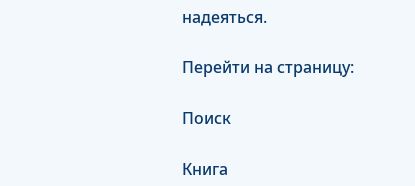надеяться.

Перейти на страницу:

Поиск

Книга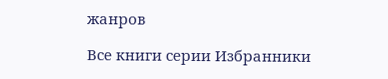жанров

Все книги серии Избранники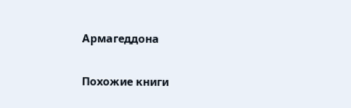Армагеддона

Похожие книги